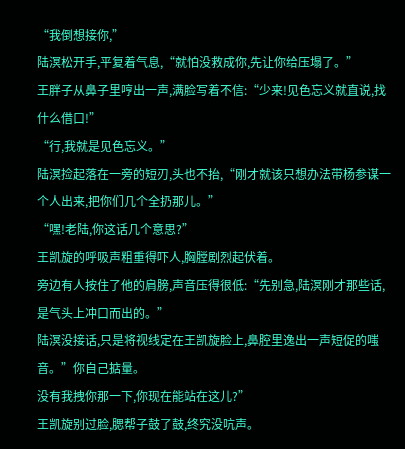“我倒想接你,”
陆溟松开手,平复着气息,“就怕没救成你,先让你给压塌了。”
王胖子从鼻子里哼出一声,满脸写着不信:“少来!见色忘义就直说,找什么借口!”
“行,我就是见色忘义。”
陆溟捡起落在一旁的短刃,头也不抬,“刚才就该只想办法带杨参谋一个人出来,把你们几个全扔那儿。”
“嘿!老陆,你这话几个意思?”
王凯旋的呼吸声粗重得吓人,胸膛剧烈起伏着。
旁边有人按住了他的肩膀,声音压得很低:“先别急,陆溟刚才那些话,是气头上冲口而出的。”
陆溟没接话,只是将视线定在王凯旋脸上,鼻腔里逸出一声短促的嗤音。”你自己掂量。
没有我拽你那一下,你现在能站在这儿?”
王凯旋别过脸,腮帮子鼓了鼓,终究没吭声。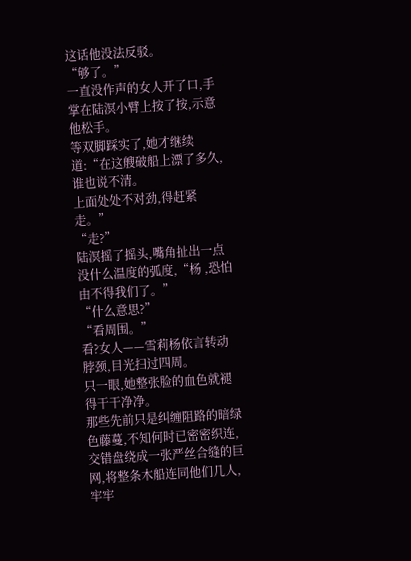这话他没法反驳。
“够了。”
一直没作声的女人开了口,手掌在陆溟小臂上按了按,示意他松手。
等双脚踩实了,她才继续道:“在这艘破船上漂了多久,谁也说不清。
上面处处不对劲,得赶紧走。”
“走?”
陆溟摇了摇头,嘴角扯出一点没什么温度的弧度,“杨 ,恐怕由不得我们了。”
“什么意思?”
“看周围。”
看?女人——雪莉杨依言转动脖颈,目光扫过四周。
只一眼,她整张脸的血色就褪得干干净净。
那些先前只是纠缠阻路的暗绿色藤蔓,不知何时已密密织连,交错盘绕成一张严丝合缝的巨网,将整条木船连同他们几人,牢牢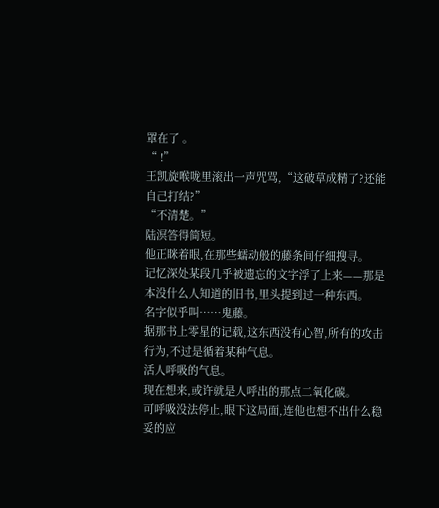罩在了 。
“ !”
王凯旋喉咙里滚出一声咒骂,“这破草成精了?还能自己打结?”
“不清楚。”
陆溟答得简短。
他正眯着眼,在那些蠕动般的藤条间仔细搜寻。
记忆深处某段几乎被遗忘的文字浮了上来——那是本没什么人知道的旧书,里头提到过一种东西。
名字似乎叫……鬼藤。
据那书上零星的记载,这东西没有心智,所有的攻击行为,不过是循着某种气息。
活人呼吸的气息。
现在想来,或许就是人呼出的那点二氧化碳。
可呼吸没法停止,眼下这局面,连他也想不出什么稳妥的应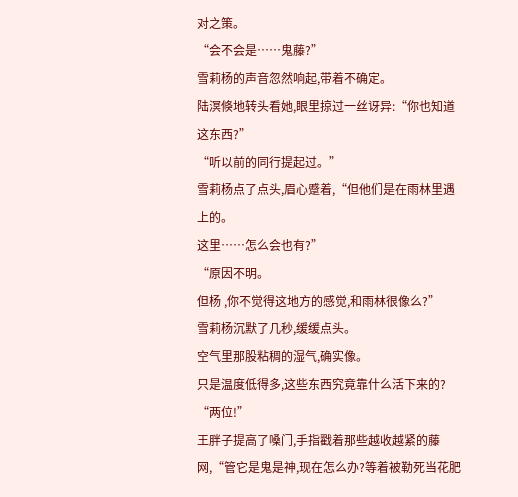对之策。
“会不会是……鬼藤?”
雪莉杨的声音忽然响起,带着不确定。
陆溟倏地转头看她,眼里掠过一丝讶异:“你也知道这东西?”
“听以前的同行提起过。”
雪莉杨点了点头,眉心蹙着,“但他们是在雨林里遇上的。
这里……怎么会也有?”
“原因不明。
但杨 ,你不觉得这地方的感觉,和雨林很像么?”
雪莉杨沉默了几秒,缓缓点头。
空气里那股粘稠的湿气,确实像。
只是温度低得多,这些东西究竟靠什么活下来的?
“两位!”
王胖子提高了嗓门,手指戳着那些越收越紧的藤网,“管它是鬼是神,现在怎么办?等着被勒死当花肥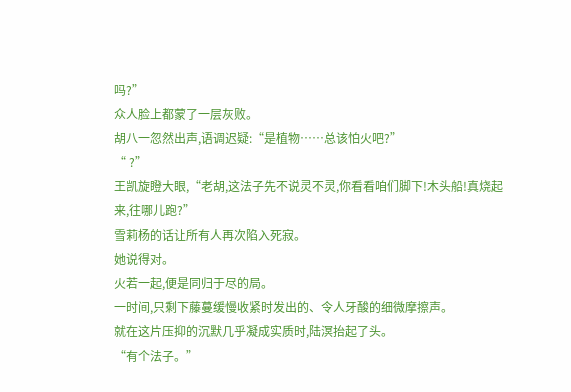吗?”
众人脸上都蒙了一层灰败。
胡八一忽然出声,语调迟疑:“是植物……总该怕火吧?”
“ ?”
王凯旋瞪大眼,“老胡,这法子先不说灵不灵,你看看咱们脚下!木头船!真烧起来,往哪儿跑?”
雪莉杨的话让所有人再次陷入死寂。
她说得对。
火若一起,便是同归于尽的局。
一时间,只剩下藤蔓缓慢收紧时发出的、令人牙酸的细微摩擦声。
就在这片压抑的沉默几乎凝成实质时,陆溟抬起了头。
“有个法子。”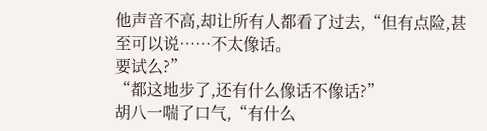他声音不高,却让所有人都看了过去,“但有点险,甚至可以说……不太像话。
要试么?”
“都这地步了,还有什么像话不像话?”
胡八一喘了口气,“有什么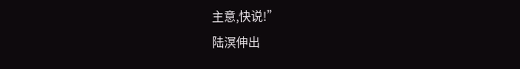主意,快说!”
陆溟伸出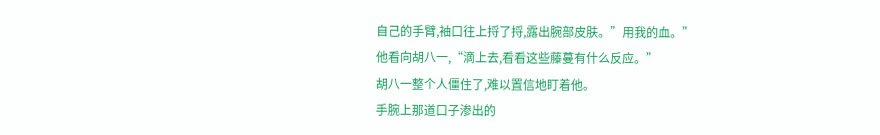自己的手臂,袖口往上捋了捋,露出腕部皮肤。”用我的血。”
他看向胡八一,“滴上去,看看这些藤蔓有什么反应。”
胡八一整个人僵住了,难以置信地盯着他。
手腕上那道口子渗出的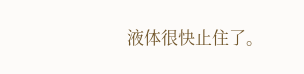液体很快止住了。